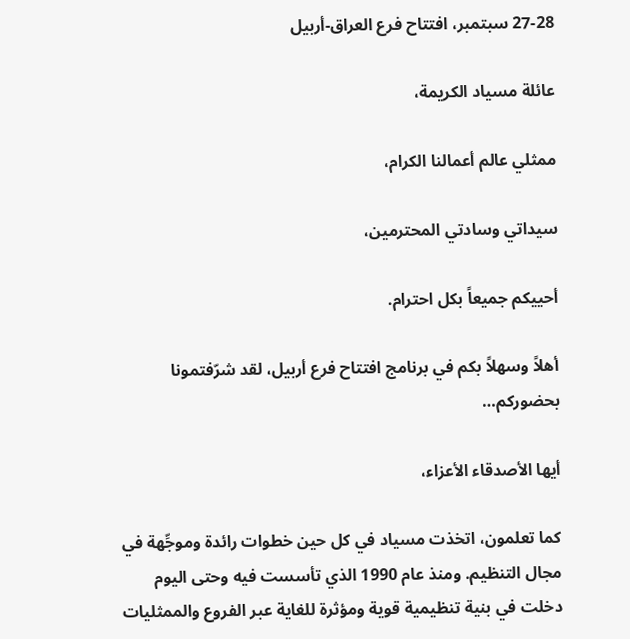27-28 سبتمبر، افتتاح فرع العراق-أربيل

عائلة مسياد الكريمة،

ممثلي عالم أعمالنا الكرام،

سيداتي وسادتي المحترمين،

أحييكم جميعاً بكل احترام.

أهلاً وسهلاً بكم في برنامج افتتاح فرع أربيل، لقد شرّفتمونا بحضوركم…

أيها الأصدقاء الأعزاء،

كما تعلمون، اتخذت مسياد في كل حين خطوات رائدة وموجِّهة في مجال التنظيم. ومنذ عام 1990 الذي تأسست فيه وحتى اليوم دخلت في بنية تنظيمية قوية ومؤثرة للغاية عبر الفروع والممثليات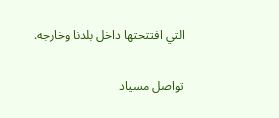التي افتتحتها داخل بلدنا وخارجه.

تواصل مسياد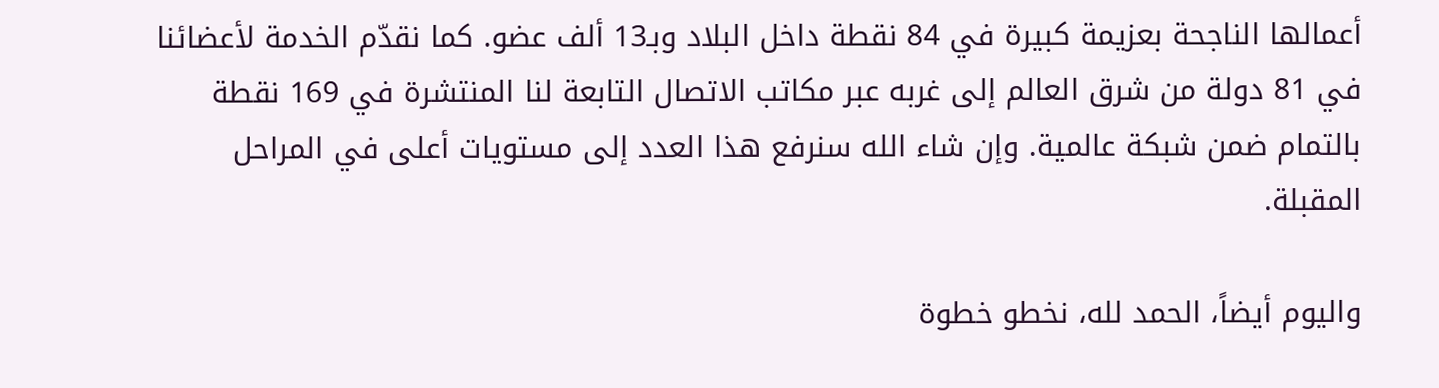أعمالها الناجحة بعزيمة كبيرة في 84 نقطة داخل البلاد وبـ13 ألف عضو. كما نقدّم الخدمة لأعضائنا في 81 دولة من شرق العالم إلى غربه عبر مكاتب الاتصال التابعة لنا المنتشرة في 169 نقطة بالتمام ضمن شبكة عالمية. وإن شاء الله سنرفع هذا العدد إلى مستويات أعلى في المراحل المقبلة.

واليوم أيضاً، الحمد لله، نخطو خطوة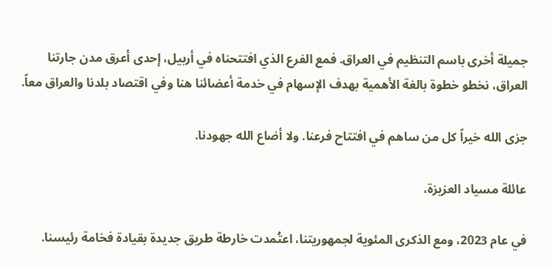جميلة أخرى باسم التنظيم في العراق. فمع الفرع الذي افتتحناه في أربيل، إحدى أعرق مدن جارتنا العراق، نخطو خطوة بالغة الأهمية بهدف الإسهام في خدمة أعضائنا هنا وفي اقتصاد بلدنا والعراق معاً.

جزى الله خيراً كل من ساهم في افتتاح فرعنا. ولا أضاع الله جهودنا.

عائلة مسياد العزيزة،

في عام 2023، ومع الذكرى المئوية لجمهوريتنا، اعتُمدت خارطة طريق جديدة بقيادة فخامة رئيسنا.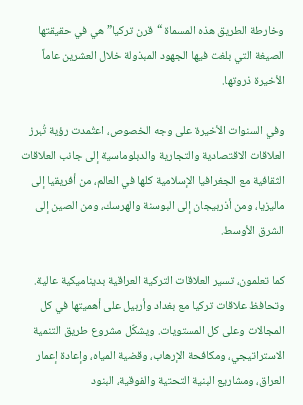وخارطة الطريق هذه المسماة “قرن تركيا” هي في حقيقتها الصيغة التي بلغت فيها الجهود المبذولة خلال العشرين عاماً الأخيرة ذروتها.

وفي السنوات الأخيرة على وجه الخصوص، اعتُمدت رؤية تُبرز العلاقات الاقتصادية والتجارية والدبلوماسية إلى جانب العلاقات الثقافية مع الجغرافيا الإسلامية كلها في العالم، من أفريقيا إلى ماليزيا، ومن أذربيجان إلى البوسنة والهرسك، ومن الصين إلى الشرق الأوسط.

كما تعلمون، تسير العلاقات التركية العراقية بديناميكية عالية. وتحافظ علاقات تركيا مع بغداد وأربيل على أهميتها في كل المجالات وعلى كل المستويات. ويشكّل مشروع طريق التنمية الاستراتيجي، ومكافحة الإرهاب، وقضية المياه، وإعادة إعمار العراق، ومشاريع البنية التحتية والفوقية، البنود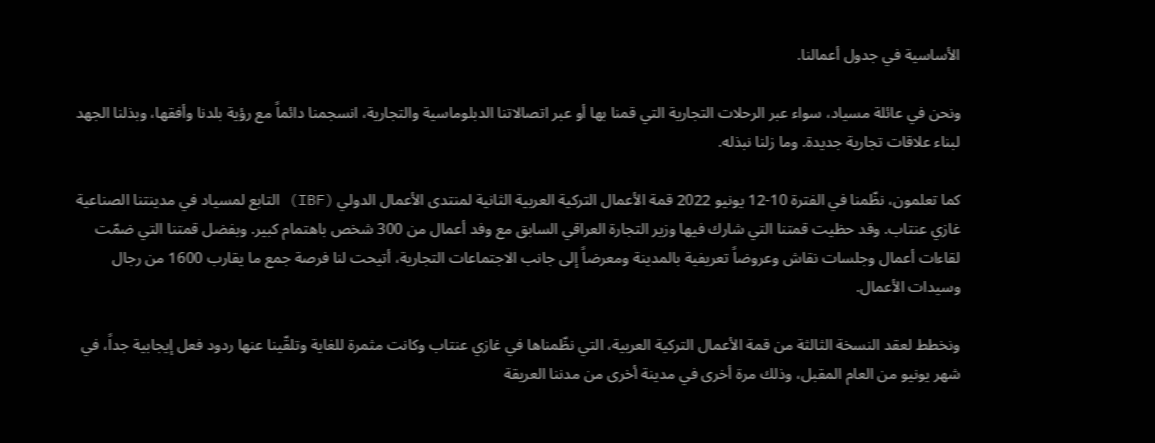الأساسية في جدول أعمالنا.

ونحن في عائلة مسياد، سواء عبر الرحلات التجارية التي قمنا بها أو عبر اتصالاتنا الدبلوماسية والتجارية، انسجمنا دائماً مع رؤية بلدنا وأفقها، وبذلنا الجهد لبناء علاقات تجارية جديدة. وما زلنا نبذله.

كما تعلمون، نظّمنا في الفترة 10-12 يونيو 2022 قمة الأعمال التركية العربية الثانية لمنتدى الأعمال الدولي (IBF) التابع لمسياد في مدينتنا الصناعية غازي عنتاب. وقد حظيت قمتنا التي شارك فيها وزير التجارة العراقي السابق مع وفد أعمال من 300 شخص باهتمام كبير. وبفضل قمتنا التي ضمّت لقاءات أعمال وجلسات نقاش وعروضاً تعريفية بالمدينة ومعرضاً إلى جانب الاجتماعات التجارية، أتيحت لنا فرصة جمع ما يقارب 1600 من رجال وسيدات الأعمال.

ونخطط لعقد النسخة الثالثة من قمة الأعمال التركية العربية، التي نظّمناها في غازي عنتاب وكانت مثمرة للغاية وتلقّينا عنها ردود فعل إيجابية جداً، في شهر يونيو من العام المقبل، وذلك مرة أخرى في مدينة أخرى من مدننا العريقة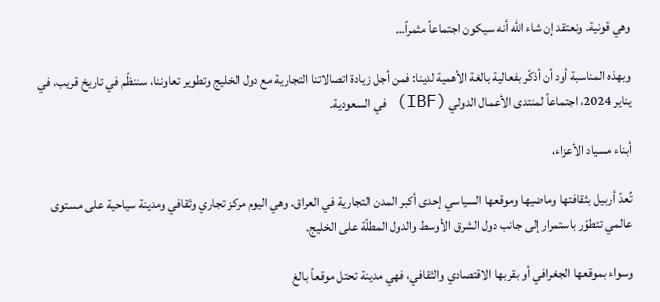وهي قونية. ونعتقد إن شاء الله أنه سيكون اجتماعاً مثمراً…

وبهذه المناسبة أود أن أذكّر بفعالية بالغة الأهمية لدينا: فمن أجل زيادة اتصالاتنا التجارية مع دول الخليج وتطوير تعاوننا، سننظّم في تاريخ قريب، في يناير 2024، اجتماعاً لمنتدى الأعمال الدولي (IBF) في السعودية.

أبناء مسياد الأعزاء،

تُعدّ أربيل بثقافتها وماضيها وموقعها السياسي إحدى أكبر المدن التجارية في العراق. وهي اليوم مركز تجاري وثقافي ومدينة سياحية على مستوى عالمي تتطوّر باستمرار إلى جانب دول الشرق الأوسط والدول المطلّة على الخليج.

وسواء بموقعها الجغرافي أو بقربها الاقتصادي والثقافي، فهي مدينة تحتل موقعاً بالغ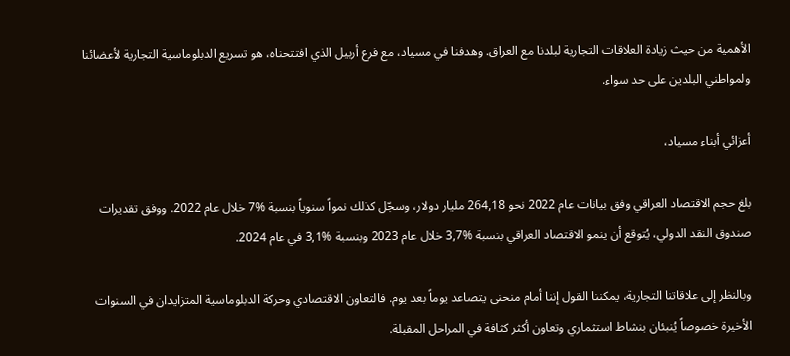الأهمية من حيث زيادة العلاقات التجارية لبلدنا مع العراق. وهدفنا في مسياد، مع فرع أربيل الذي افتتحناه، هو تسريع الدبلوماسية التجارية لأعضائنا ولمواطني البلدين على حد سواء.

أعزائي أبناء مسياد،

بلغ حجم الاقتصاد العراقي وفق بيانات عام 2022 نحو 264,18 مليار دولار، وسجّل كذلك نمواً سنوياً بنسبة %7 خلال عام 2022. ووفق تقديرات صندوق النقد الدولي، يُتوقع أن ينمو الاقتصاد العراقي بنسبة %3,7 خلال عام 2023 وبنسبة %3,1 في عام 2024.

وبالنظر إلى علاقاتنا التجارية، يمكننا القول إننا أمام منحنى يتصاعد يوماً بعد يوم. فالتعاون الاقتصادي وحركة الدبلوماسية المتزايدان في السنوات الأخيرة خصوصاً يُنبئان بنشاط استثماري وتعاون أكثر كثافة في المراحل المقبلة.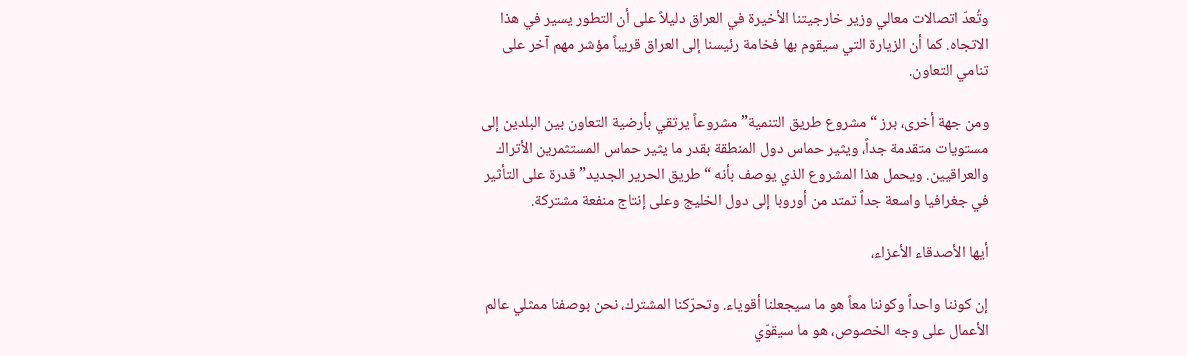وتُعدّ اتصالات معالي وزير خارجيتنا الأخيرة في العراق دليلاً على أن التطور يسير في هذا الاتجاه. كما أن الزيارة التي سيقوم بها فخامة رئيسنا إلى العراق قريباً مؤشر مهم آخر على تنامي التعاون.

ومن جهة أخرى، برز “مشروع طريق التنمية” مشروعاً يرتقي بأرضية التعاون بين البلدين إلى مستويات متقدمة جداً، ويثير حماس دول المنطقة بقدر ما يثير حماس المستثمرين الأتراك والعراقيين. ويحمل هذا المشروع الذي يوصف بأنه “طريق الحرير الجديد” قدرة على التأثير في جغرافيا واسعة جداً تمتد من أوروبا إلى دول الخليج وعلى إنتاج منفعة مشتركة.

أيها الأصدقاء الأعزاء،

إن كوننا واحداً وكوننا معاً هو ما سيجعلنا أقوياء. وتحرّكنا المشترك، نحن بوصفنا ممثلي عالم الأعمال على وجه الخصوص، هو ما سيقوّي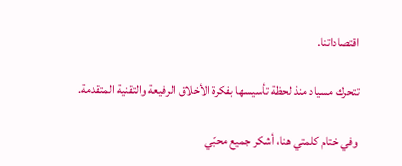اقتصاداتنا.

تتحرك مسياد منذ لحظة تأسيسها بفكرة الأخلاق الرفيعة والتقنية المتقدمة.

وفي ختام كلمتي هنا، أشكر جميع محبّي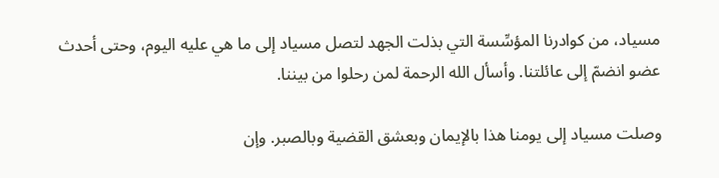مسياد، من كوادرنا المؤسِّسة التي بذلت الجهد لتصل مسياد إلى ما هي عليه اليوم، وحتى أحدث عضو انضمّ إلى عائلتنا. وأسأل الله الرحمة لمن رحلوا من بيننا.

وصلت مسياد إلى يومنا هذا بالإيمان وبعشق القضية وبالصبر. وإن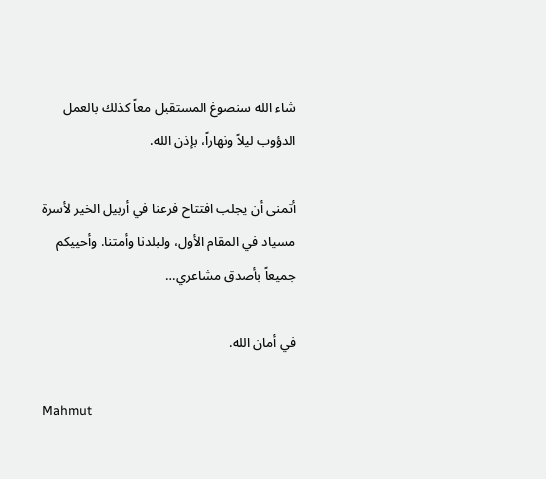شاء الله سنصوغ المستقبل معاً كذلك بالعمل الدؤوب ليلاً ونهاراً، بإذن الله.

أتمنى أن يجلب افتتاح فرعنا في أربيل الخير لأسرة مسياد في المقام الأول، ولبلدنا وأمتنا. وأحييكم جميعاً بأصدق مشاعري…

في أمان الله.

Mahmut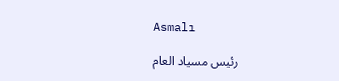Asmalı

رئيس مسياد العام